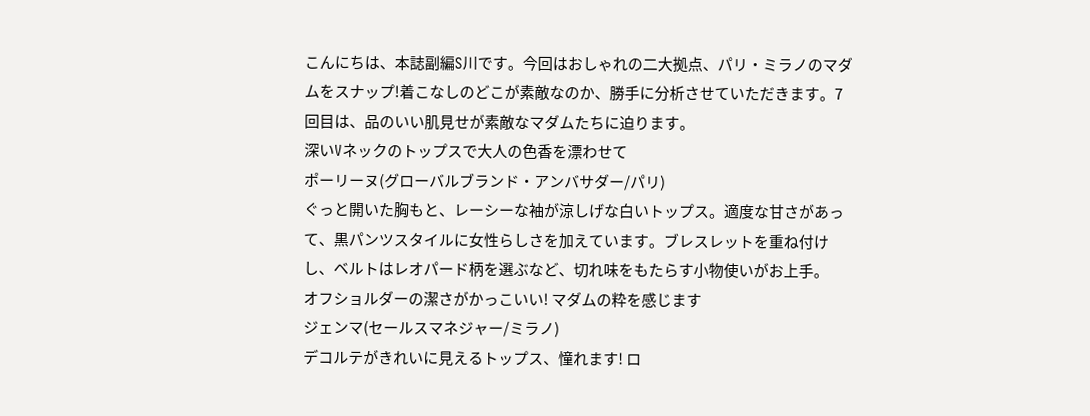こんにちは、本誌副編S川です。今回はおしゃれの二大拠点、パリ・ミラノのマダムをスナップ!着こなしのどこが素敵なのか、勝手に分析させていただきます。7回目は、品のいい肌見せが素敵なマダムたちに迫ります。
深いVネックのトップスで大人の色香を漂わせて
ポーリーヌ(グローバルブランド・アンバサダー/パリ)
ぐっと開いた胸もと、レーシーな袖が涼しげな白いトップス。適度な甘さがあって、黒パンツスタイルに女性らしさを加えています。ブレスレットを重ね付けし、ベルトはレオパード柄を選ぶなど、切れ味をもたらす小物使いがお上手。
オフショルダーの潔さがかっこいい! マダムの粋を感じます
ジェンマ(セールスマネジャー/ミラノ)
デコルテがきれいに見えるトップス、憧れます! ロ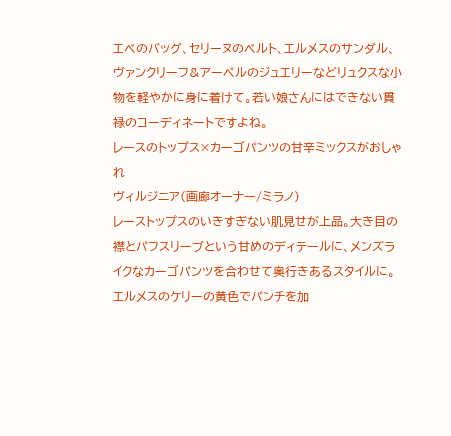エベのバッグ、セリーヌのベルト、エルメスのサンダル、ヴァンクリーフ&アーペルのジュエリーなどリュクスな小物を軽やかに身に着けて。若い娘さんにはできない貫禄のコーディネートですよね。
レースのトップス×カーゴパンツの甘辛ミックスがおしゃれ
ヴィルジニア(画廊オーナー/ミラノ)
レーストップスのいきすぎない肌見せが上品。大き目の襟とパフスリーブという甘めのディテールに、メンズライクなカーゴパンツを合わせて奥行きあるスタイルに。エルメスのケリーの黄色でパンチを加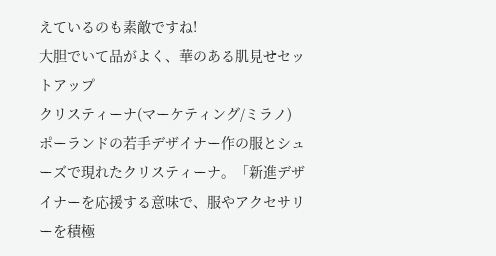えているのも素敵ですね!
大胆でいて品がよく、華のある肌見せセットアップ
クリスティーナ(マーケティング/ミラノ)
ポーランドの若手デザイナー作の服とシューズで現れたクリスティーナ。「新進デザイナーを応援する意味で、服やアクセサリーを積極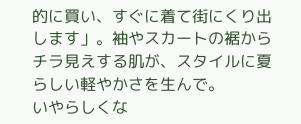的に買い、すぐに着て街にくり出します」。袖やスカートの裾からチラ見えする肌が、スタイルに夏らしい軽やかさを生んで。
いやらしくな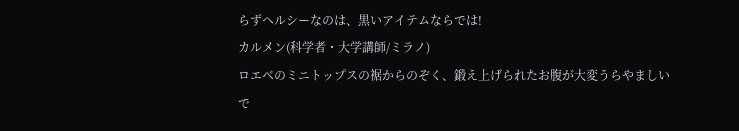らずヘルシーなのは、黒いアイテムならでは!
カルメン(科学者・大学講師/ミラノ)
ロエベのミニトップスの裾からのぞく、鍛え上げられたお腹が大変うらやましいで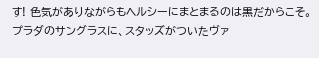す! 色気がありながらもヘルシーにまとまるのは黒だからこそ。プラダのサングラスに、スタッズがついたヴァ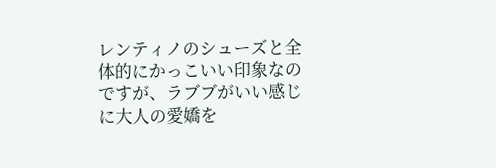レンティノのシューズと全体的にかっこいい印象なのですが、ラブブがいい感じに大人の愛嬌を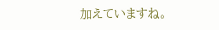加えていますね。